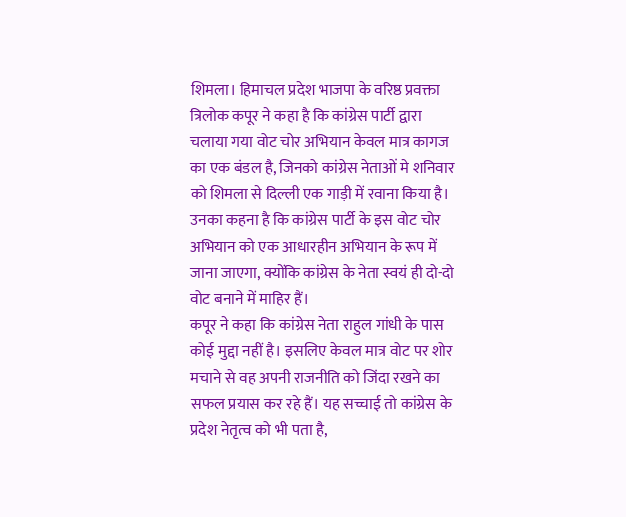शिमला। हिमाचल प्रदेश भाजपा के वरिष्ठ प्रवक्ता त्रिलोक कपूर ने कहा है कि कांग्रेस पार्टी द्वारा चलाया गया वोट चोर अभियान केवल मात्र कागज का एक बंडल है, जिनको कांग्रेस नेताओं मे शनिवार को शिमला से दिल्ली एक गाड़ी में रवाना किया है। उनका कहना है कि कांग्रेस पार्टी के इस वोट चोर अभियान को एक आधारहीन अभियान के रूप में जाना जाएगा, क्योंकि कांग्रेस के नेता स्वयं ही दो-दो वोट बनाने में माहिर हैं।
कपूर ने कहा कि कांग्रेस नेता राहुल गांधी के पास कोई मुद्दा नहीं है। इसलिए केवल मात्र वोट पर शोर मचाने से वह अपनी राजनीति को जिंदा रखने का सफल प्रयास कर रहे हैं। यह सच्चाई तो कांग्रेस के प्रदेश नेतृत्व को भी पता है,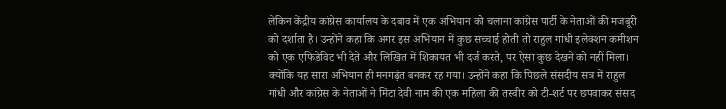लेकिन केंद्रीय कांग्रेस कार्यालय के दबाव में एक अभियान को चलाना कांग्रेस पार्टी के नेताओं की मजबूरी को दर्शाता है। उन्होंने कहा कि अगर इस अभियान में कुछ सच्चाई होती तो राहुल गांधी इलेक्शन कमीशन को एक एफिडेविट भी देते और लिखित में शिकायत भी दर्ज करते, पर ऐसा कुछ देखने को नहीं मिला। क्योंकि यह सारा अभियान ही मनगढ़ंत बनकर रह गया। उन्होंने कहा कि पिछले संसदीय सत्र में राहुल गांधी और कांग्रेस के नेताओं ने मिंटा देवी नाम की एक महिला की तस्वीर को टी-शर्ट पर छपवाकर संसद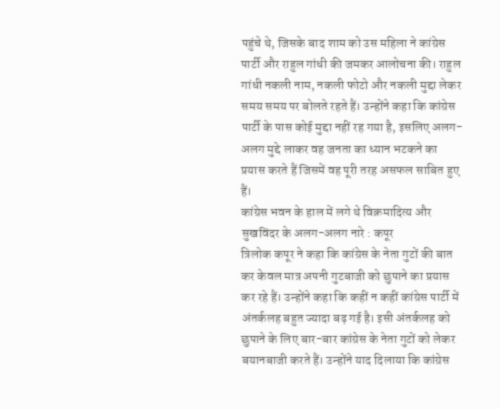पहुंचे थे, जिसके बाद शाम को उस महिला ने कांग्रेस पार्टी और राहुल गांधी की जमकर आलोचना की। राहुल गांधी नकली नाम, नकली फोटो और नकली मुद्दा लेकर समय समय पर बोलते रहते हैं। उन्होंने कहा कि कांग्रेस पार्टी के पास कोई मुद्दा नहीं रह गया है, इसलिए अलग-अलग मुद्दे लाकर वह जनता का ध्यान भटकने का प्रयास करते हैं जिसमें वह पूरी तरह असफल साबित हुए हैं।
कांग्रेस भवन के हाल में लगे थे विक्रमादित्य और सुखविंदर के अलग-अलग नारे : कपूर
त्रिलोक कपूर ने कहा कि कांग्रेस के नेता गुटों की बात कर केवल मात्र अपनी गुटबाजी को छुपाने का प्रयास कर रहे हैं। उन्होंने कहा कि कहीं न कहीं कांग्रेस पार्टी में अंतर्कलह बहुत ज्यादा बढ़ गई है। इसी अंतर्कलह को छुपाने के लिए बार-बार कांग्रेस के नेता गुटों को लेकर बयानबाजी करते हैं। उन्होंने याद दिलाया कि कांग्रेस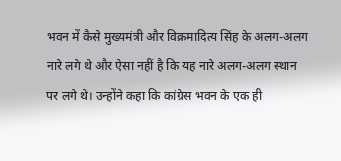भवन में कैसे मुख्यमंत्री और विक्रमादित्य सिंह के अलग-अलग नारे लगे थे और ऐसा नहीं है कि यह नारे अलग-अलग स्थान पर लगे थे। उन्होंने कहा कि कांग्रेस भवन के एक ही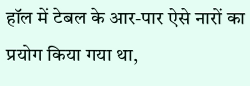हॉल में टेबल के आर-पार ऐसे नारों का प्रयोग किया गया था,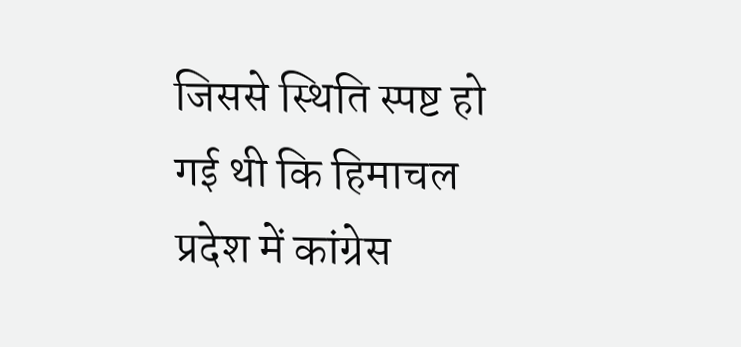जिससे स्थिति स्पष्ट हो गई थी कि हिमाचल प्रदेश में कांग्रेस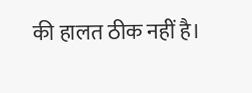की हालत ठीक नहीं है।